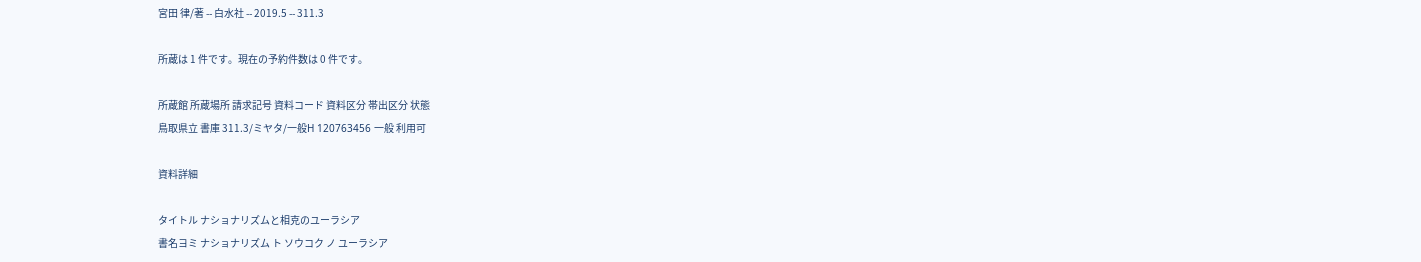宮田 律/著 -- 白水社 -- 2019.5 -- 311.3

所蔵は 1 件です。現在の予約件数は 0 件です。

所蔵館 所蔵場所 請求記号 資料コード 資料区分 帯出区分 状態
鳥取県立 書庫 311.3/ミヤタ/一般H 120763456 一般 利用可

資料詳細

タイトル ナショナリズムと相克のユーラシア
書名ヨミ ナショナリズム ト ソウコク ノ ユーラシア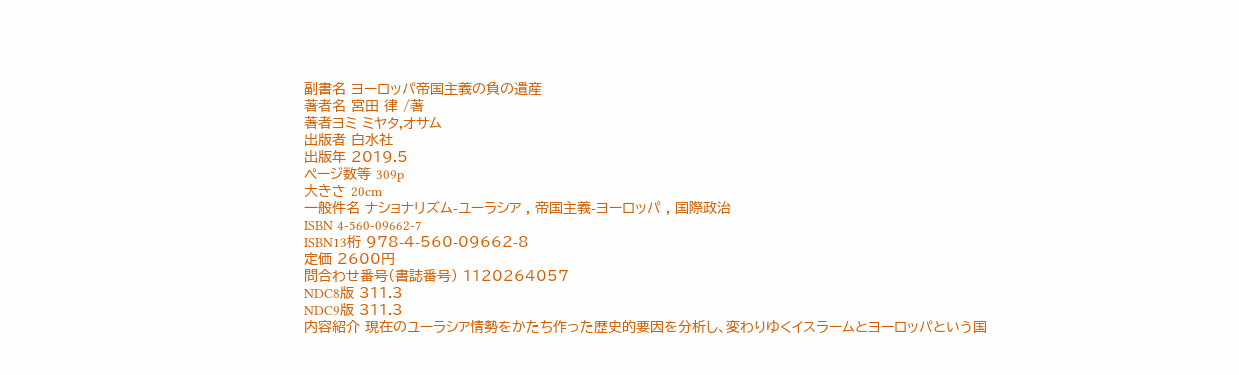副書名 ヨーロッパ帝国主義の負の遺産
著者名 宮田 律 /著
著者ヨミ ミヤタ,オサム
出版者 白水社
出版年 2019.5
ページ数等 309p
大きさ 20cm
一般件名 ナショナリズム-ユーラシア , 帝国主義-ヨーロッパ , 国際政治
ISBN 4-560-09662-7
ISBN13桁 978-4-560-09662-8
定価 2600円
問合わせ番号(書誌番号) 1120264057
NDC8版 311.3
NDC9版 311.3
内容紹介 現在のユーラシア情勢をかたち作った歴史的要因を分析し、変わりゆくイスラームとヨーロッパという国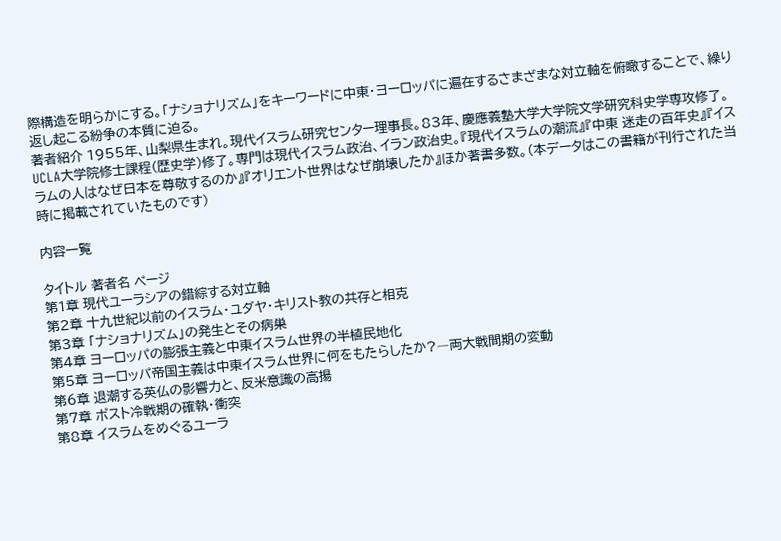際構造を明らかにする。「ナショナリズム」をキーワードに中東・ヨーロッパに遍在するさまざまな対立軸を俯瞰することで、繰り返し起こる紛争の本質に迫る。
著者紹介 1955年、山梨県生まれ。現代イスラム研究センター理事長。83年、慶應義塾大学大学院文学研究科史学専攻修了。UCLA大学院修士課程(歴史学)修了。専門は現代イスラム政治、イラン政治史。『現代イスラムの潮流』『中東 迷走の百年史』『イスラムの人はなぜ日本を尊敬するのか』『オリエント世界はなぜ崩壊したか』ほか著書多数。(本データはこの書籍が刊行された当時に掲載されていたものです)

内容一覧

タイトル 著者名 ページ
第1章 現代ユーラシアの錯綜する対立軸
第2章 十九世紀以前のイスラム・ユダヤ・キリスト教の共存と相克
第3章 「ナショナリズム」の発生とその病巣
第4章 ヨーロッパの膨張主義と中東イスラム世界の半植民地化
第5章 ヨーロッパ帝国主義は中東イスラム世界に何をもたらしたか?―両大戦間期の変動
第6章 退潮する英仏の影響力と、反米意識の高揚
第7章 ポスト冷戦期の確執・衝突
第8章 イスラムをめぐるユーラ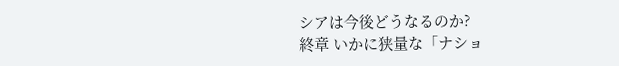シアは今後どうなるのか?
終章 いかに狭量な「ナショ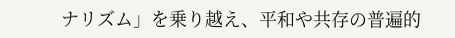ナリズム」を乗り越え、平和や共存の普遍的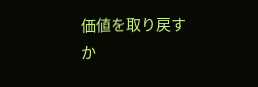価値を取り戻すか